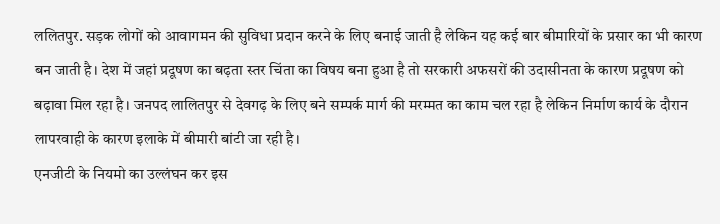ललितपुर. सड़क लोगों को आवागमन की सुविधा प्रदान करने के लिए बनाई जाती है लेकिन यह कई बार बीमारियों के प्रसार का भी कारण बन जाती है। देश में जहां प्रदूषण का बढ़ता स्तर चिंता का विषय बना हुआ है तो सरकारी अफसरों की उदासीनता के कारण प्रदूषण को बढ़ावा मिल रहा है। जनपद लालितपुर से देवगढ़ के लिए बने सम्पर्क मार्ग की मरम्मत का काम चल रहा है लेकिन निर्माण कार्य के दौरान लापरवाही के कारण इलाके में बीमारी बांटी जा रही है।
एनजीटी के नियमो का उल्लंघन कर इस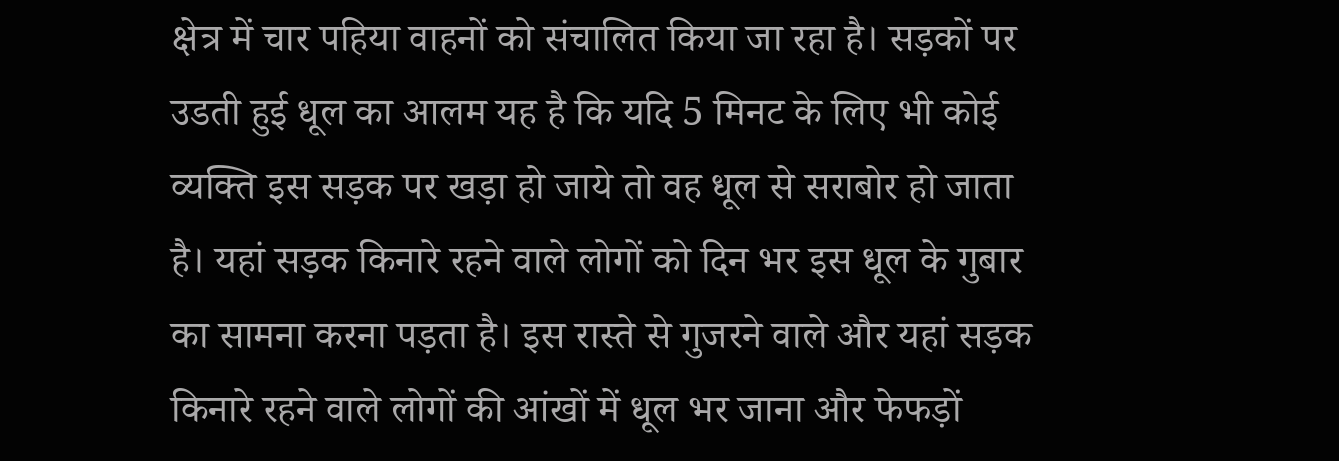क्षेत्र में चार पहिया वाहनों को संचालित किया जा रहा है। सड़कों पर उडती हुई धूल का आलम यह है कि यदि 5 मिनट के लिए भी कोई व्यक्ति इस सड़क पर खड़ा हो जाये तो वह धूल से सराबोर हो जाता है। यहां सड़क किनारे रहने वाले लोगों को दिन भर इस धूल के गुबार का सामना करना पड़ता है। इस रास्ते से गुजरने वाले और यहां सड़क किनारे रहने वाले लोगों की आंखों में धूल भर जाना और फेफड़ों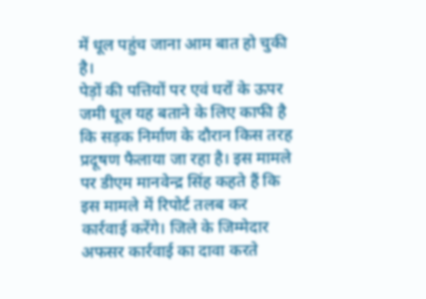में धूल पहुंच जाना आम बात हो चुकी है।
पेड़ों की पत्तियों पर एवं घरों के ऊपर जमी धूल यह बताने के लिए काफी है कि सड़क निर्माण के दौरान किस तरह प्रदूषण फैलाया जा रहा है। इस मामले पर डीएम मानवेन्द्र सिंह कहते हैं कि इस मामले में रिपोर्ट तलब कर कार्रवाई करेंगे। जिले के जिम्मेदार अफसर कार्रवाई का दावा करते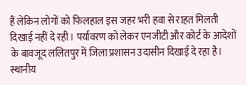हैं लेकिन लोगों को फिलहाल इस जहर भरी हवा से राहत मिलती दिखाई नहीं दे रही। पर्यावरण को लेकर एनजीटी और कोर्ट के आदेशों के बावजूद ललितपुर में जिला प्रशासन उदासीन दिखाई दे रहा है।
स्थानीय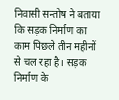निवासी सन्तोष ने बताया कि सड़क निर्माण का काम पिछले तीन महीनों से चल रहा है। सड़क निर्माण के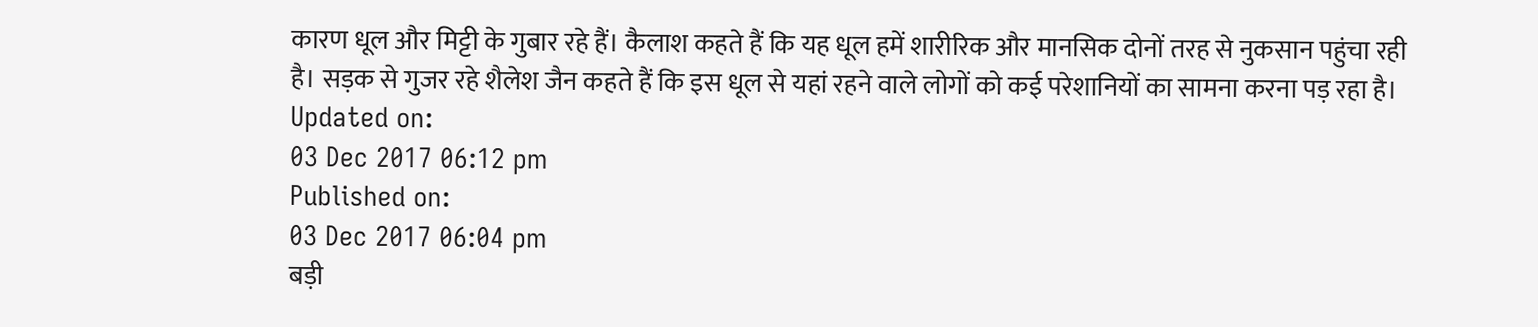कारण धूल और मिट्टी के गुबार रहे हैं। कैलाश कहते हैं कि यह धूल हमें शारीरिक और मानसिक दोनों तरह से नुकसान पहुंचा रही है। सड़क से गुजर रहे शैलेश जैन कहते हैं कि इस धूल से यहां रहने वाले लोगों को कई परेशानियों का सामना करना पड़ रहा है।
Updated on:
03 Dec 2017 06:12 pm
Published on:
03 Dec 2017 06:04 pm
बड़ी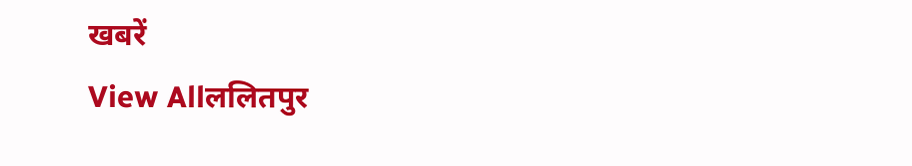खबरें
View Allललितपुर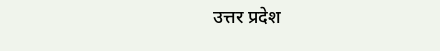उत्तर प्रदेश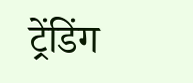ट्रेंडिंग